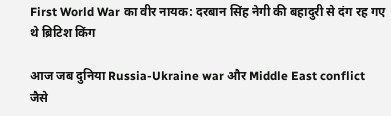First World War का वीर नायक: दरबान सिंह नेगी की बहादुरी से दंग रह गए थे ब्रिटिश किंग

आज जब दुनिया Russia-Ukraine war और Middle East conflict जैसे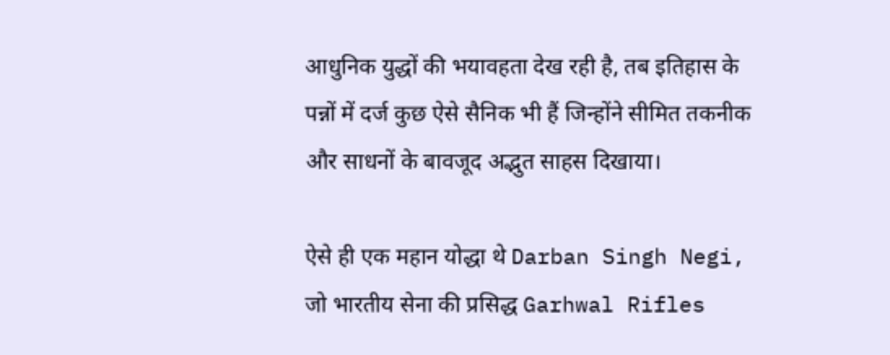आधुनिक युद्धों की भयावहता देख रही है, तब इतिहास के पन्नों में दर्ज कुछ ऐसे सैनिक भी हैं जिन्होंने सीमित तकनीक और साधनों के बावजूद अद्भुत साहस दिखाया।

ऐसे ही एक महान योद्धा थे Darban Singh Negi, जो भारतीय सेना की प्रसिद्ध Garhwal Rifles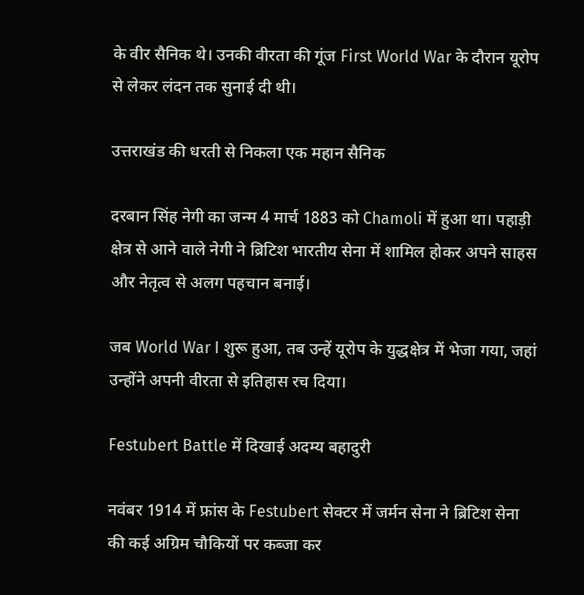के वीर सैनिक थे। उनकी वीरता की गूंज First World War के दौरान यूरोप से लेकर लंदन तक सुनाई दी थी।

उत्तराखंड की धरती से निकला एक महान सैनिक

दरबान सिंह नेगी का जन्म 4 मार्च 1883 को Chamoli में हुआ था। पहाड़ी क्षेत्र से आने वाले नेगी ने ब्रिटिश भारतीय सेना में शामिल होकर अपने साहस और नेतृत्व से अलग पहचान बनाई।

जब World War I शुरू हुआ, तब उन्हें यूरोप के युद्धक्षेत्र में भेजा गया, जहां उन्होंने अपनी वीरता से इतिहास रच दिया।

Festubert Battle में दिखाई अदम्य बहादुरी

नवंबर 1914 में फ्रांस के Festubert सेक्टर में जर्मन सेना ने ब्रिटिश सेना की कई अग्रिम चौकियों पर कब्जा कर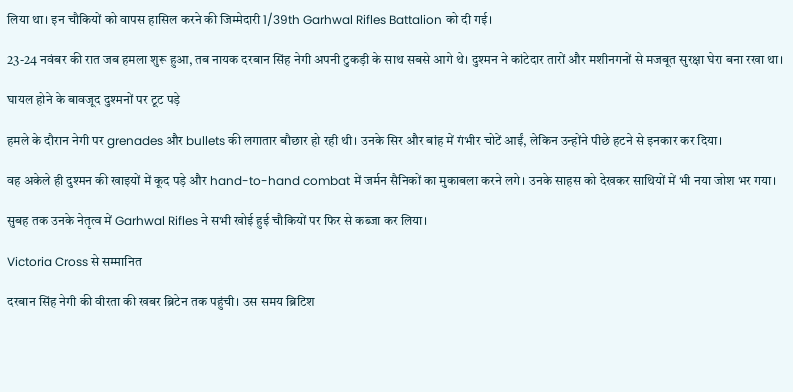लिया था। इन चौकियों को वापस हासिल करने की जिम्मेदारी 1/39th Garhwal Rifles Battalion को दी गई।

23-24 नवंबर की रात जब हमला शुरू हुआ, तब नायक दरबान सिंह नेगी अपनी टुकड़ी के साथ सबसे आगे थे। दुश्मन ने कांटेदार तारों और मशीनगनों से मजबूत सुरक्षा घेरा बना रखा था।

घायल होने के बावजूद दुश्मनों पर टूट पड़े

हमले के दौरान नेगी पर grenades और bullets की लगातार बौछार हो रही थी। उनके सिर और बांह में गंभीर चोटें आईं, लेकिन उन्होंने पीछे हटने से इनकार कर दिया।

वह अकेले ही दुश्मन की खाइयों में कूद पड़े और hand-to-hand combat में जर्मन सैनिकों का मुकाबला करने लगे। उनके साहस को देखकर साथियों में भी नया जोश भर गया।

सुबह तक उनके नेतृत्व में Garhwal Rifles ने सभी खोई हुई चौकियों पर फिर से कब्जा कर लिया।

Victoria Cross से सम्मानित

दरबान सिंह नेगी की वीरता की खबर ब्रिटेन तक पहुंची। उस समय ब्रिटिश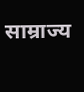साम्राज्य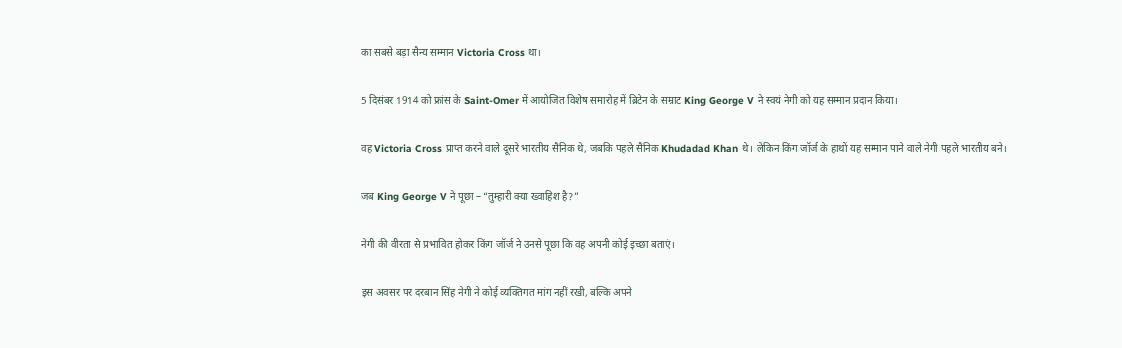का सबसे बड़ा सैन्य सम्मान Victoria Cross था।

5 दिसंबर 1914 को फ्रांस के Saint-Omer में आयोजित विशेष समारोह में ब्रिटेन के सम्राट King George V ने स्वयं नेगी को यह सम्मान प्रदान किया।

वह Victoria Cross प्राप्त करने वाले दूसरे भारतीय सैनिक थे, जबकि पहले सैनिक Khudadad Khan थे। लेकिन किंग जॉर्ज के हाथों यह सम्मान पाने वाले नेगी पहले भारतीय बने।

जब King George V ने पूछा – “तुम्हारी क्या ख्वाहिश है?”

नेगी की वीरता से प्रभावित होकर किंग जॉर्ज ने उनसे पूछा कि वह अपनी कोई इच्छा बताएं।

इस अवसर पर दरबान सिंह नेगी ने कोई व्यक्तिगत मांग नहीं रखी, बल्कि अपने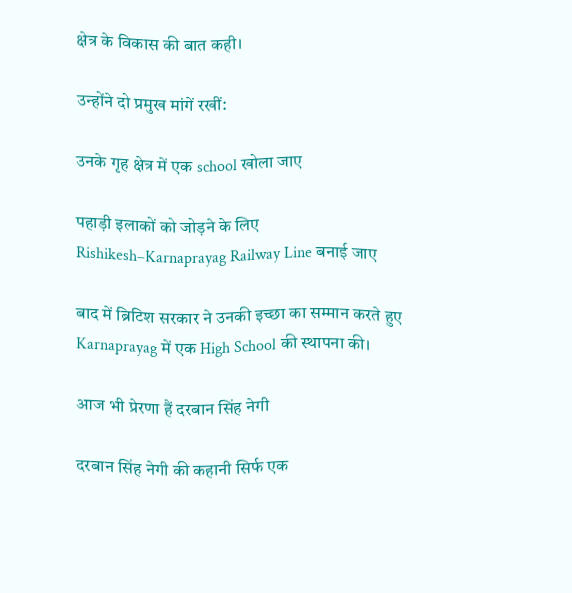क्षेत्र के विकास की बात कही।

उन्होंने दो प्रमुख मांगें रखीं:

उनके गृह क्षेत्र में एक school खोला जाए

पहाड़ी इलाकों को जोड़ने के लिए Rishikesh–Karnaprayag Railway Line बनाई जाए

बाद में ब्रिटिश सरकार ने उनकी इच्छा का सम्मान करते हुए Karnaprayag में एक High School की स्थापना की।

आज भी प्रेरणा हैं दरबान सिंह नेगी

दरबान सिंह नेगी की कहानी सिर्फ एक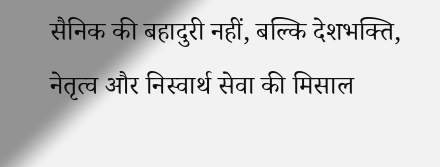सैनिक की बहादुरी नहीं, बल्कि देशभक्ति, नेतृत्व और निस्वार्थ सेवा की मिसाल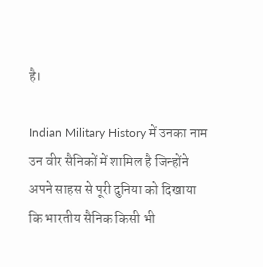है।

Indian Military History में उनका नाम उन वीर सैनिकों में शामिल है जिन्होंने अपने साहस से पूरी दुनिया को दिखाया कि भारतीय सैनिक किसी भी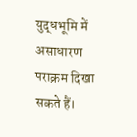युद्धभूमि में असाधारण पराक्रम दिखा सकते हैं।